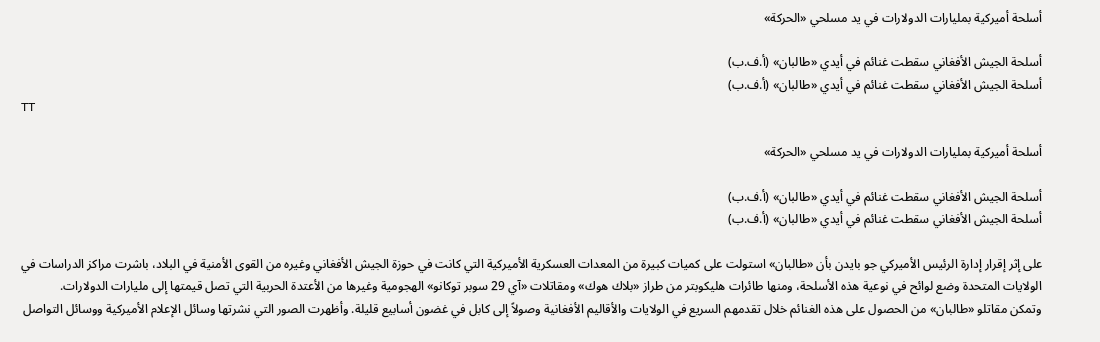أسلحة أميركية بمليارات الدولارات في يد مسلحي «الحركة»

أسلحة الجيش الأفغاني سقطت غنائم في أيدي «طالبان» (أ.ف.ب)
أسلحة الجيش الأفغاني سقطت غنائم في أيدي «طالبان» (أ.ف.ب)
TT

أسلحة أميركية بمليارات الدولارات في يد مسلحي «الحركة»

أسلحة الجيش الأفغاني سقطت غنائم في أيدي «طالبان» (أ.ف.ب)
أسلحة الجيش الأفغاني سقطت غنائم في أيدي «طالبان» (أ.ف.ب)

على إثر إقرار إدارة الرئيس الأميركي جو بايدن بأن «طالبان» استولت على كميات كبيرة من المعدات العسكرية الأميركية التي كانت في حوزة الجيش الأفغاني وغيره من القوى الأمنية في البلاد، باشرت مراكز الدراسات في الولايات المتحدة وضع لوائح في نوعية هذه الأسلحة، ومنها طائرات هليكوبتر من طراز «بلاك هوك» ومقاتلات «آي 29 سوبر توكانو» الهجومية وغيرها من الأعتدة الحربية التي تصل قيمتها إلى مليارات الدولارات.
وتمكن مقاتلو «طالبان» من الحصول على هذه الغنائم خلال تقدمهم السريع في الولايات والأقاليم الأفغانية وصولاً إلى كابل في غضون أسابيع قليلة. وأظهرت الصور التي نشرتها وسائل الإعلام الأميركية ووسائل التواصل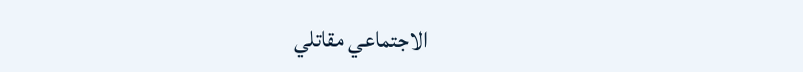الاجتماعي مقاتلي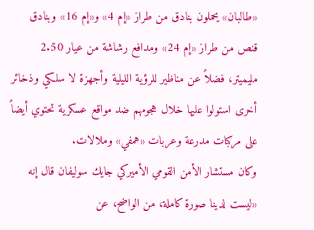«طالبان» يحملون بنادق من طراز «إم 4» و«إم 16» وبنادق قنص من طراز «إم 24» ومدافع رشاشة من عيار 2.50 مليميتر، فضلاً عن مناظير للرؤية الليلية وأجهزة لا سلكي وذخائر أخرى استولوا عليها خلال هجومهم ضد مواقع عسكرية تحتوي أيضاً على مركبات مدرعة وعربات «همفي» وملالات.
وكان مستشار الأمن القومي الأميركي جايك سوليفان قال إنه «ليست لدينا صورة كاملة، من الواضح، عن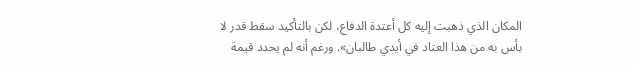المكان الذي ذهبت إليه كل أعتدة الدفاع، لكن بالتأكيد سقط قدر لا بأس به من هذا العتاد في أيدي طالبان». ورغم أنه لم يحدد قيمة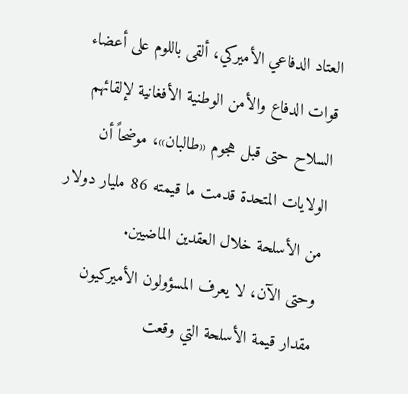العتاد الدفاعي الأميركي، ألقى باللوم على أعضاء قوات الدفاع والأمن الوطنية الأفغانية لإلقائهم السلاح حتى قبل هجوم «طالبان»، موضحاً أن الولايات المتحدة قدمت ما قيمته 86 مليار دولار من الأسلحة خلال العقدين الماضيين.
وحتى الآن، لا يعرف المسؤولون الأميركيون مقدار قيمة الأسلحة التي وقعت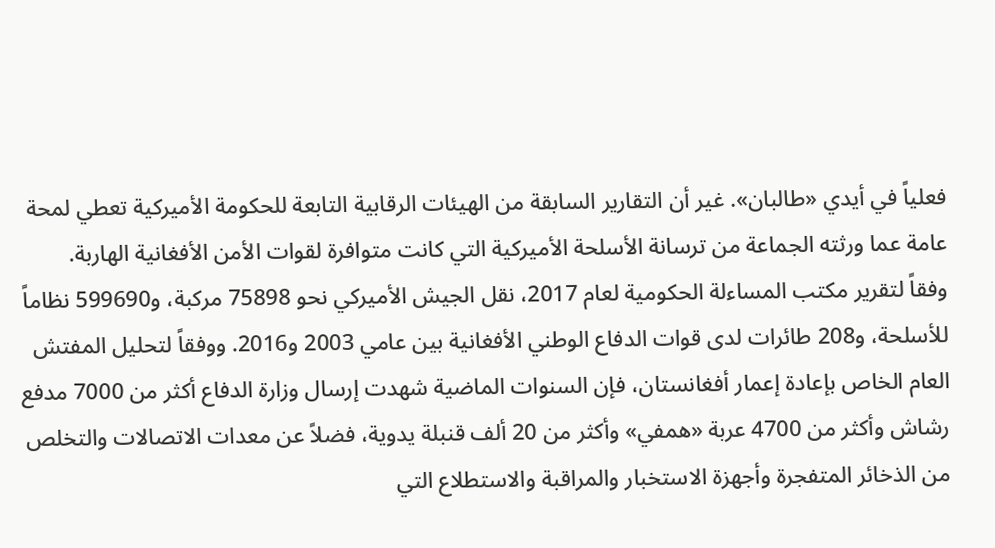فعلياً في أيدي «طالبان». غير أن التقارير السابقة من الهيئات الرقابية التابعة للحكومة الأميركية تعطي لمحة عامة عما ورثته الجماعة من ترسانة الأسلحة الأميركية التي كانت متوافرة لقوات الأمن الأفغانية الهاربة.
وفقاً لتقرير مكتب المساءلة الحكومية لعام 2017، نقل الجيش الأميركي نحو 75898 مركبة، و599690 نظاماً للأسلحة، و208 طائرات لدى قوات الدفاع الوطني الأفغانية بين عامي 2003 و2016. ووفقاً لتحليل المفتش العام الخاص بإعادة إعمار أفغانستان، فإن السنوات الماضية شهدت إرسال وزارة الدفاع أكثر من 7000 مدفع رشاش وأكثر من 4700 عربة «همفي» وأكثر من 20 ألف قنبلة يدوية، فضلاً عن معدات الاتصالات والتخلص من الذخائر المتفجرة وأجهزة الاستخبار والمراقبة والاستطلاع التي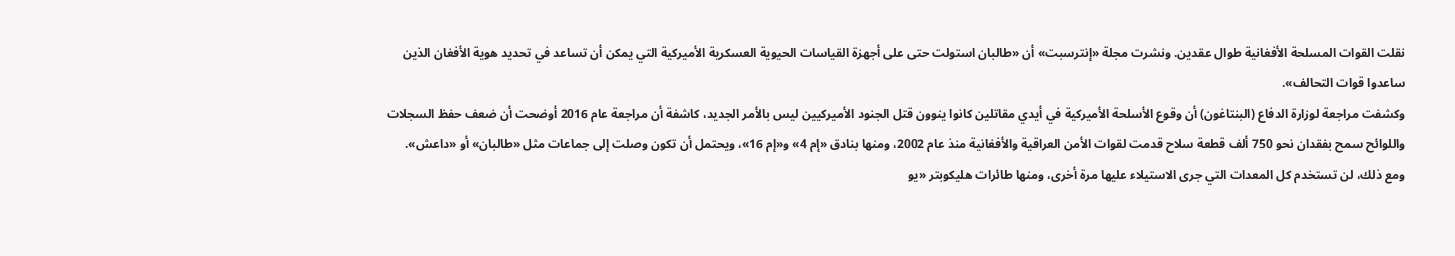نقلت القوات المسلحة الأفغانية طوال عقدين. ونشرت مجلة «إنترسبت» أن «طالبان استولت حتى على أجهزة القياسات الحيوية العسكرية الأميركية التي يمكن أن تساعد في تحديد هوية الأفغان الذين ساعدوا قوات التحالف».
وكشفت مراجعة لوزارة الدفاع (البنتاغون) أن وقوع الأسلحة الأميركية في أيدي مقاتلين كانوا ينوون قتل الجنود الأميركيين ليس بالأمر الجديد، كاشفة أن مراجعة عام 2016 أوضحت أن ضعف حفظ السجلات واللوائح سمح بفقدان نحو 750 ألف قطعة سلاح قدمت لقوات الأمن العراقية والأفغانية منذ عام 2002، ومنها بنادق «إم 4» و«إم 16»، ويحتمل أن تكون وصلت إلى جماعات مثل «طالبان» أو «داعش».
ومع ذلك، لن تستخدم كل المعدات التي جرى الاستيلاء عليها مرة أخرى، ومنها طائرات هليكوبتر «يو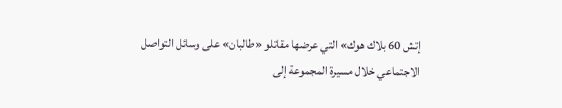إتش 60 بلاك هوك» التي عرضها مقاتلو «طالبان» على وسائل التواصل الاجتماعي خلال مسيرة المجموعة إلى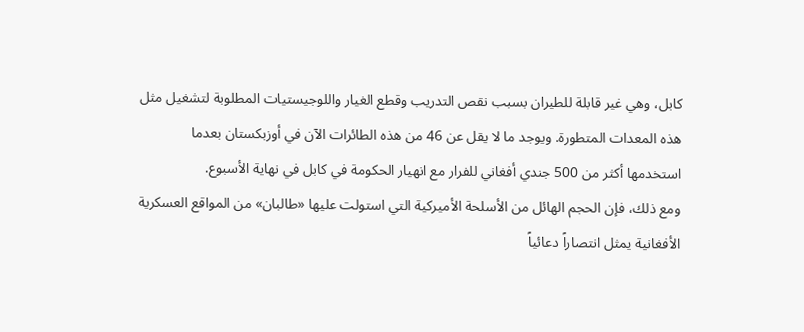كابل، وهي غير قابلة للطيران بسبب نقص التدريب وقطع الغيار واللوجيستيات المطلوبة لتشغيل مثل هذه المعدات المتطورة. ويوجد ما لا يقل عن 46 من هذه الطائرات الآن في أوزبكستان بعدما استخدمها أكثر من 500 جندي أفغاني للفرار مع انهيار الحكومة في كابل في نهاية الأسبوع.
ومع ذلك، فإن الحجم الهائل من الأسلحة الأميركية التي استولت عليها «طالبان» من المواقع العسكرية الأفغانية يمثل انتصاراً دعائياً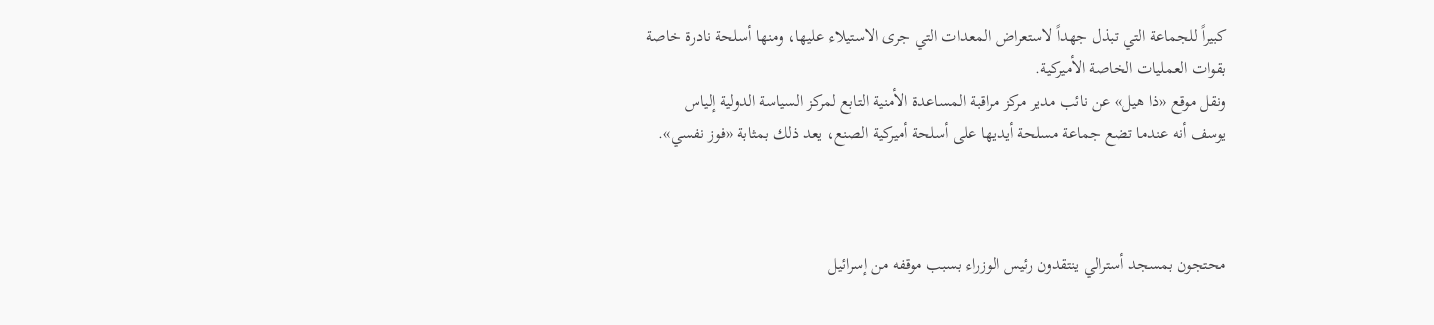كبيراً للجماعة التي تبذل جهداً لاستعراض المعدات التي جرى الاستيلاء عليها، ومنها أسلحة نادرة خاصة بقوات العمليات الخاصة الأميركية.
ونقل موقع «ذا هيل» عن نائب مدير مركز مراقبة المساعدة الأمنية التابع لمركز السياسة الدولية إلياس يوسف أنه عندما تضع جماعة مسلحة أيديها على أسلحة أميركية الصنع، يعد ذلك بمثابة «فوز نفسي».



محتجون بمسجد أسترالي ينتقدون رئيس الوزراء بسبب موقفه من إسرائيل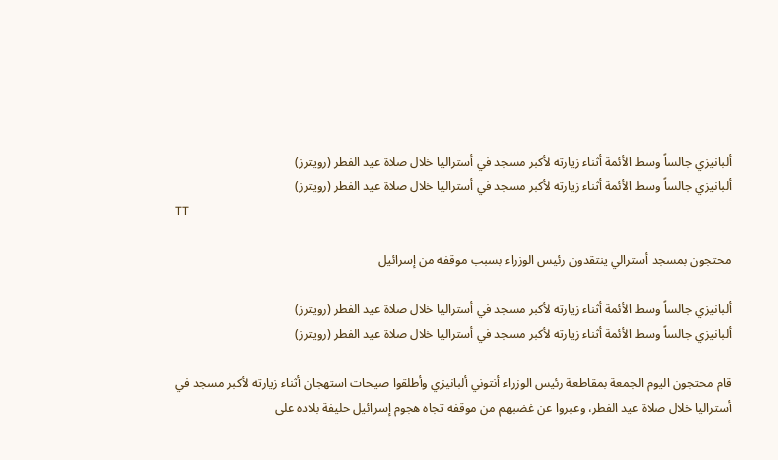ألبانيزي جالساً وسط الأئمة أثناء زيارته لأكبر مسجد في أستراليا خلال صلاة عيد الفطر (رويترز)
ألبانيزي جالساً وسط الأئمة أثناء زيارته لأكبر مسجد في أستراليا خلال صلاة عيد الفطر (رويترز)
TT

محتجون بمسجد أسترالي ينتقدون رئيس الوزراء بسبب موقفه من إسرائيل

ألبانيزي جالساً وسط الأئمة أثناء زيارته لأكبر مسجد في أستراليا خلال صلاة عيد الفطر (رويترز)
ألبانيزي جالساً وسط الأئمة أثناء زيارته لأكبر مسجد في أستراليا خلال صلاة عيد الفطر (رويترز)

قام محتجون اليوم الجمعة بمقاطعة رئيس الوزراء أنتوني ألبانيزي وأطلقوا صيحات استهجان أثناء زيارته لأكبر مسجد في أستراليا خلال صلاة عيد الفطر، وعبروا عن غضبهم من موقفه تجاه هجوم إسرائيل حليفة بلاده على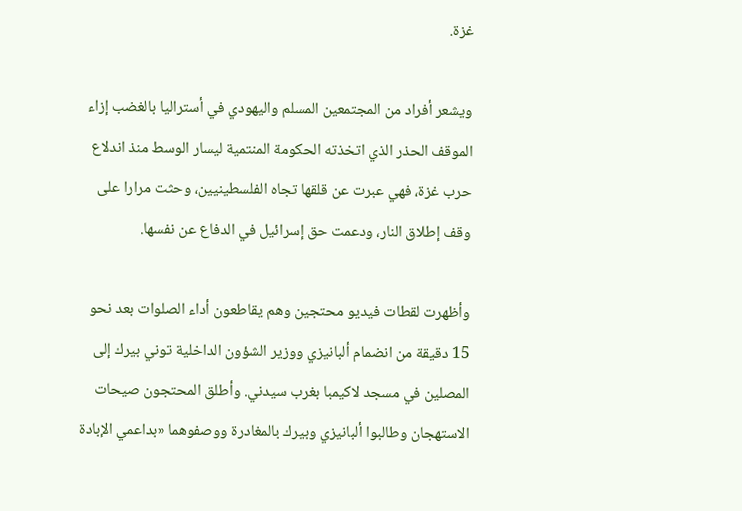غزة.

ويشعر أفراد من المجتمعين المسلم واليهودي في أستراليا بالغضب إزاء الموقف الحذر الذي اتخذته الحكومة المنتمية ليسار الوسط منذ اندلاع حرب غزة، فهي عبرت عن قلقها تجاه الفلسطينيين، وحثت مرارا على وقف إطلاق النار، ودعمت حق إسرائيل في الدفاع عن نفسها.

وأظهرت لقطات فيديو محتجين وهم يقاطعون أداء الصلوات بعد نحو 15 دقيقة من انضمام ألبانيزي ووزير الشؤون الداخلية توني بيرك إلى المصلين في مسجد لاكيمبا بغرب سيدني. وأطلق المحتجون صيحات الاستهجان وطالبوا ألبانيزي وبيرك بالمغادرة ووصفوهما «بداعمي الإبادة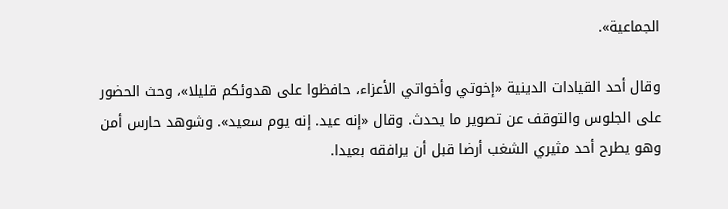الجماعية».

وقال أحد القيادات الدينية «إخوتي وأخواتي الأعزاء، حافظوا على هدوئكم قليلا»، وحث الحضور على الجلوس والتوقف عن تصوير ما يحدث. وقال «إنه عيد. إنه يوم سعيد». وشوهد حارس أمن وهو يطرح أحد مثيري الشغب أرضا قبل أن يرافقه بعيدا.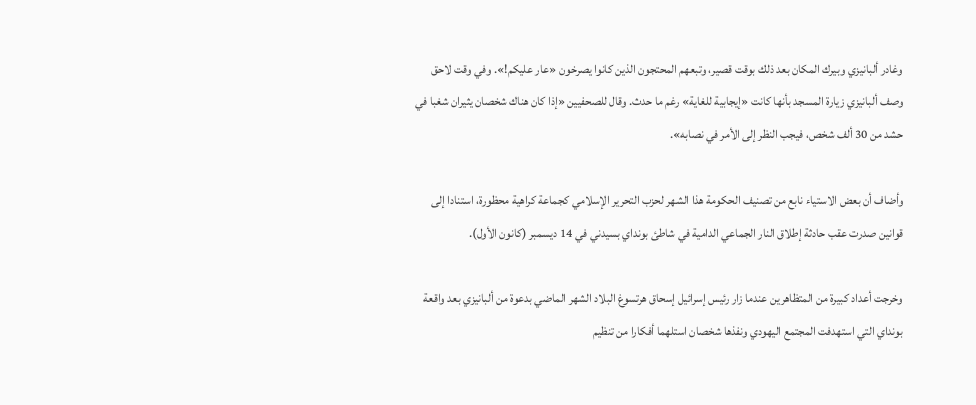وغادر ألبانيزي وبيرك المكان بعد ذلك بوقت قصير، وتبعهم المحتجون الذين كانوا يصرخون «عار عليكم!». وفي وقت لاحق وصف ألبانيزي زيارة المسجد بأنها كانت «إيجابية للغاية» رغم ما حدث. وقال للصحفيين «إذا كان هناك شخصان يثيران شغبا في حشد من 30 ألف شخص، فيجب النظر إلى الأمر في نصابه».

وأضاف أن بعض الاستياء نابع من تصنيف الحكومة هذا الشهر لحزب التحرير الإسلامي كجماعة كراهية محظورة، استنادا إلى قوانين صدرت عقب حادثة إطلاق النار الجماعي الدامية في شاطئ بونداي بسيدني في 14 ديسمبر (كانون الأول).

وخرجت أعداد كبيرة من المتظاهرين عندما زار رئيس إسرائيل إسحاق هرتسوغ البلاد الشهر الماضي بدعوة من ألبانيزي بعد واقعة بونداي التي استهدفت المجتمع اليهودي ونفذها شخصان استلهما أفكارا من تنظيم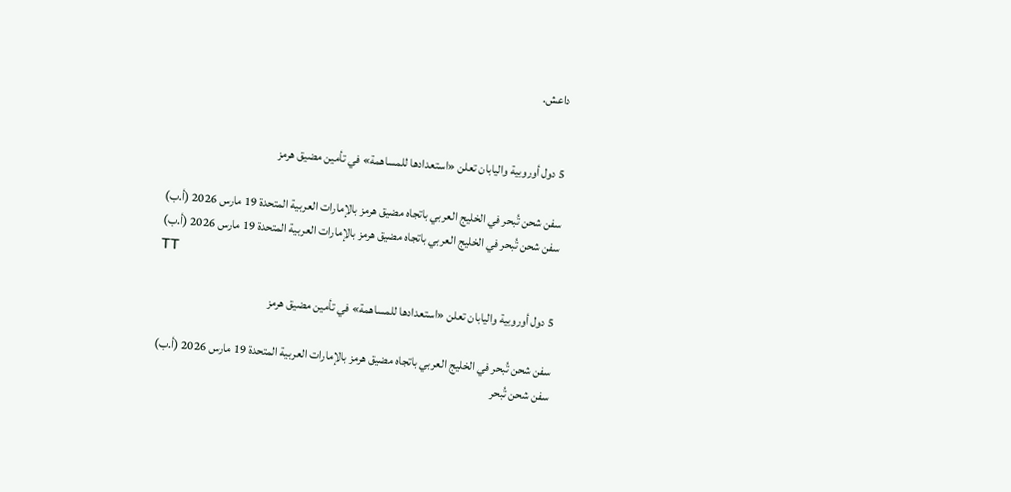داعش.


5 دول أوروبية واليابان تعلن «استعدادها للمساهمة» في تأمين مضيق هرمز

سفن شحن تُبحر في الخليج العربي باتجاه مضيق هرمز بالإمارات العربية المتحدة 19 مارس 2026 (أ.ب)
سفن شحن تُبحر في الخليج العربي باتجاه مضيق هرمز بالإمارات العربية المتحدة 19 مارس 2026 (أ.ب)
TT

5 دول أوروبية واليابان تعلن «استعدادها للمساهمة» في تأمين مضيق هرمز

سفن شحن تُبحر في الخليج العربي باتجاه مضيق هرمز بالإمارات العربية المتحدة 19 مارس 2026 (أ.ب)
سفن شحن تُبحر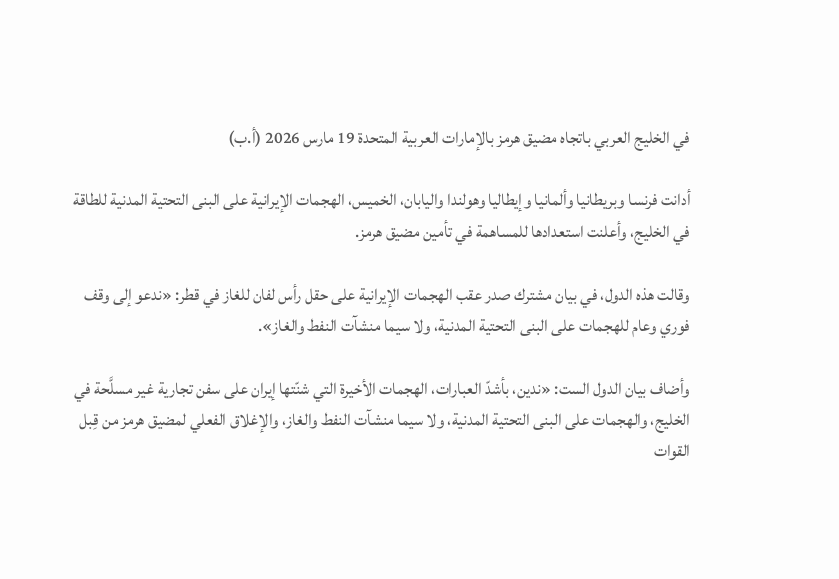في الخليج العربي باتجاه مضيق هرمز بالإمارات العربية المتحدة 19 مارس 2026 (أ.ب)

أدانت فرنسا وبريطانيا وألمانيا وإيطاليا وهولندا واليابان، الخميس، الهجمات الإيرانية على البنى التحتية المدنية للطاقة في الخليج، وأعلنت استعدادها للمساهمة في تأمين مضيق هرمز.

وقالت هذه الدول، في بيان مشترك صدر عقب الهجمات الإيرانية على حقل رأس لفان للغاز في قطر: «ندعو إلى وقف فوري وعام للهجمات على البنى التحتية المدنية، ولا سيما منشآت النفط والغاز».

وأضاف بيان الدول الست: «ندين، بأشدّ العبارات، الهجمات الأخيرة التي شنّتها إيران على سفن تجارية غير مسلَّحة في الخليج، والهجمات على البنى التحتية المدنية، ولا سيما منشآت النفط والغاز، والإغلاق الفعلي لمضيق هرمز من قِبل القوات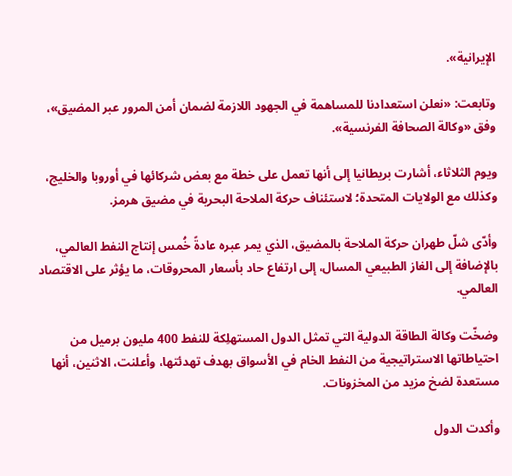الإيرانية».

وتابعت: «نعلن استعدادنا للمساهمة في الجهود اللازمة لضمان أمن المرور عبر المضيق»، وفق «وكالة الصحافة الفرنسية».

ويوم الثلاثاء، أشارت بريطانيا إلى أنها تعمل على خطة مع بعض شركائها في أوروبا والخليج، وكذلك مع الولايات المتحدة؛ لاستئناف حركة الملاحة البحرية في مضيق هرمز.

وأدّى شلّ طهران حركة الملاحة بالمضيق، الذي يمر عبره عادةً خُمس إنتاج النفط العالمي، بالإضافة إلى الغاز الطبيعي المسال، إلى ارتفاع حاد بأسعار المحروقات، ما يؤثر على الاقتصاد العالمي.

وضخّت وكالة الطاقة الدولية التي تمثل الدول المستهلِكة للنفط 400 مليون برميل من احتياطاتها الاستراتيجية من النفط الخام في الأسواق بهدف تهدئتها، وأعلنت، الاثنين، أنها مستعدة لضخ مزيد من المخزونات.

وأكدت الدول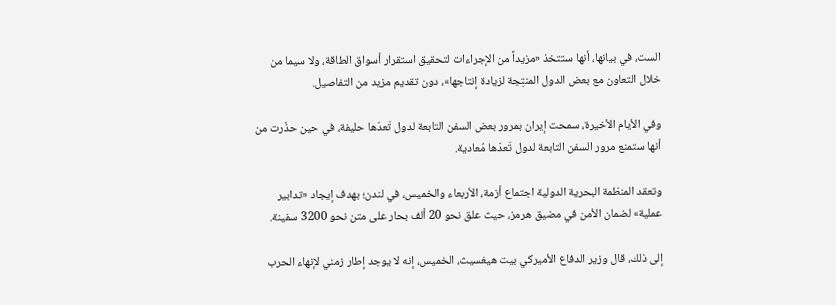الست، في بيانها، أنها ستتخذ «مزيداً من الإجراءات لتحقيق استقرار أسواق الطاقة، ولا سيما من خلال التعاون مع بعض الدول المنتِجة لزيادة إنتاجها»، دون تقديم مزيد من التفاصيل.

وفي الأيام الأخيرة، سمحت إيران بمرور بعض السفن التابعة لدول تَعدّها حليفة، في حين حذّرت من أنها ستمنع مرور السفن التابعة لدول تَعدّها مُعادية.

وتعقد المنظمة البحرية الدولية اجتماع أزمة، الأربعاء والخميس، في لندن؛ بهدف إيجاد «تدابير عملية» لضمان الأمن في مضيق هرمز، حيث علق نحو 20 ألف بحار على متن نحو 3200 سفينة.

إلى ذلك، قال وزير الدفاع الأميركي بيت هيغسيث، الخميس، إنه لا يوجد إطار زمني لإنهاء الحرب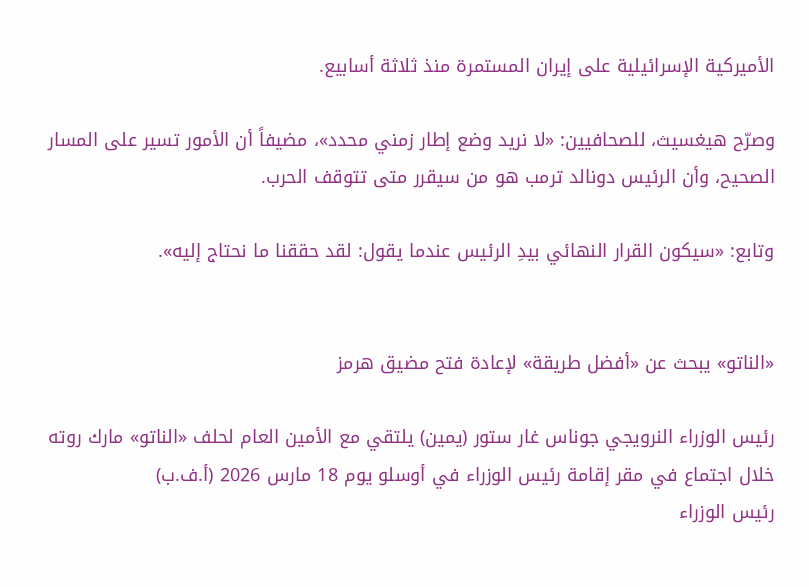الأميركية الإسرائيلية على إيران المستمرة منذ ثلاثة أسابيع.

وصرّح هيغسيث، للصحافيين: «لا نريد وضع إطار زمني محدد»، مضيفاً أن الأمور تسير على المسار الصحيح، وأن الرئيس دونالد ترمب هو من سيقرر متى تتوقف الحرب.

وتابع: «سيكون القرار النهائي بيدِ الرئيس عندما يقول: لقد حققنا ما نحتاج إليه».


«الناتو» يبحث عن «أفضل طريقة» لإعادة فتح مضيق هرمز

رئيس الوزراء النرويجي جوناس غار ستور (يمين) يلتقي مع الأمين العام لحلف «الناتو» مارك روته خلال اجتماع في مقر إقامة رئيس الوزراء في أوسلو يوم 18 مارس 2026 (أ.ف.ب)
رئيس الوزراء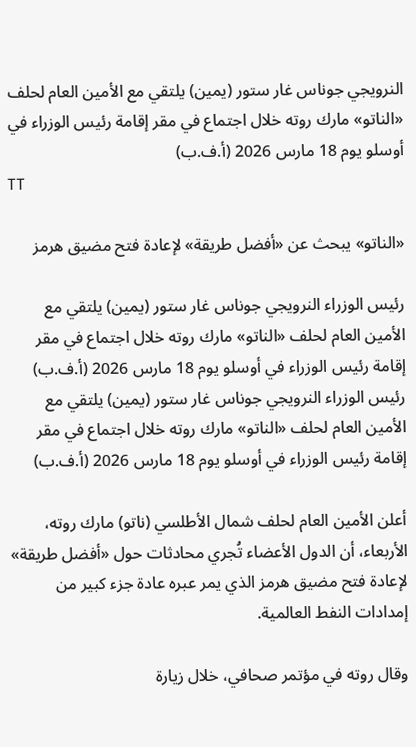النرويجي جوناس غار ستور (يمين) يلتقي مع الأمين العام لحلف «الناتو» مارك روته خلال اجتماع في مقر إقامة رئيس الوزراء في أوسلو يوم 18 مارس 2026 (أ.ف.ب)
TT

«الناتو» يبحث عن «أفضل طريقة» لإعادة فتح مضيق هرمز

رئيس الوزراء النرويجي جوناس غار ستور (يمين) يلتقي مع الأمين العام لحلف «الناتو» مارك روته خلال اجتماع في مقر إقامة رئيس الوزراء في أوسلو يوم 18 مارس 2026 (أ.ف.ب)
رئيس الوزراء النرويجي جوناس غار ستور (يمين) يلتقي مع الأمين العام لحلف «الناتو» مارك روته خلال اجتماع في مقر إقامة رئيس الوزراء في أوسلو يوم 18 مارس 2026 (أ.ف.ب)

أعلن الأمين العام لحلف شمال الأطلسي (ناتو) مارك روته، الأربعاء، أن الدول الأعضاء تُجري محادثات حول «أفضل طريقة» لإعادة فتح مضيق هرمز الذي يمر عبره عادة جزء كبير من إمدادات النفط العالمية.

وقال روته في مؤتمر صحافي، خلال زيارة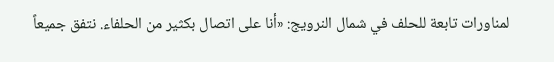لمناورات تابعة للحلف في شمال النرويج: «أنا على اتصال بكثير من الحلفاء. نتفق جميعاً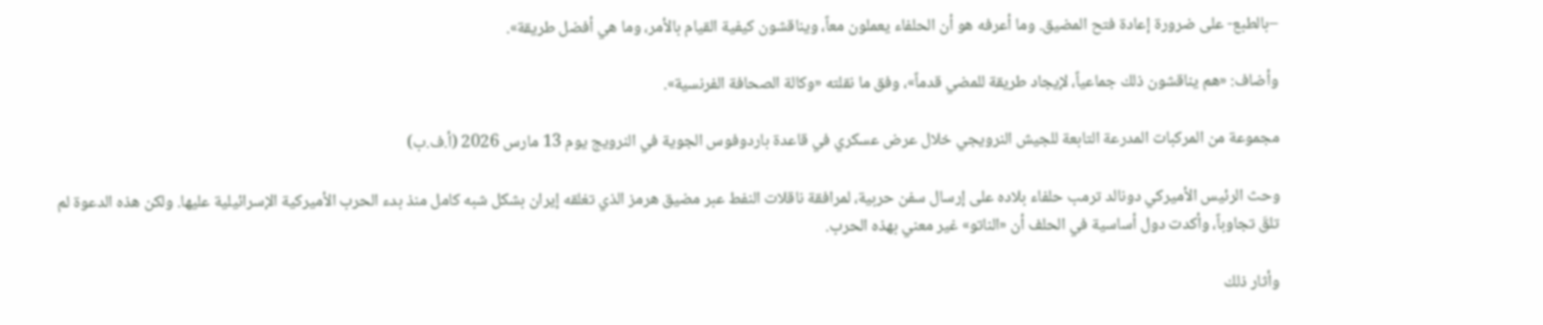–بالطبع- على ضرورة إعادة فتح المضيق. وما أعرفه هو أن الحلفاء يعملون معاً، ويناقشون كيفية القيام بالأمر، وما هي أفضل طريقة».

وأضاف: «هم يناقشون ذلك جماعياً، لإيجاد طريقة للمضي قدماً»، وفق ما نقلته «وكالة الصحافة الفرنسية».

مجموعة من المركبات المدرعة التابعة للجيش النرويجي خلال عرض عسكري في قاعدة باردوفوس الجوية في النرويج يوم 13 مارس 2026 (أ.ف.ب)

وحث الرئيس الأميركي دونالد ترمب حلفاء بلاده على إرسال سفن حربية، لمرافقة ناقلات النفط عبر مضيق هرمز الذي تغلقه إيران بشكل شبه كامل منذ بدء الحرب الأميركية الإسرائيلية عليها. ولكن هذه الدعوة لم تلقَ تجاوباً، وأكدت دول أساسية في الحلف أن «الناتو» غير معني بهذه الحرب.

وأثار ذلك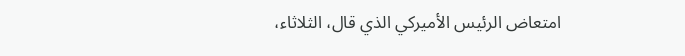امتعاض الرئيس الأميركي الذي قال، الثلاثاء،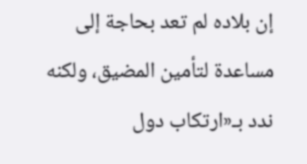إن بلاده لم تعد بحاجة إلى مساعدة لتأمين المضيق، ولكنه ندد بـ«ارتكاب دول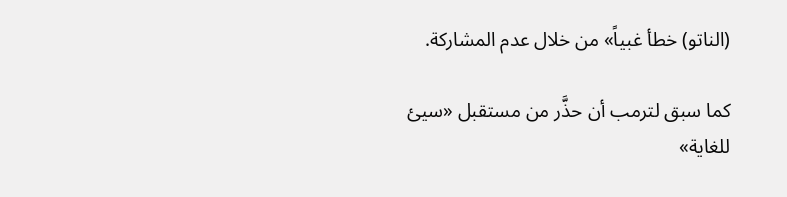(الناتو) خطأ غبياً» من خلال عدم المشاركة.

كما سبق لترمب أن حذَّر من مستقبل «سيئ للغاية»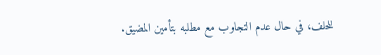للحلف، في حال عدم التجاوب مع مطلبه بتأمين المضيق.